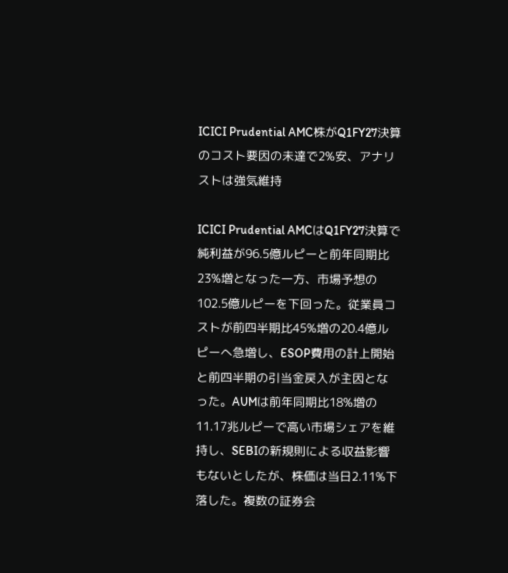ICICI Prudential AMC株がQ1FY27決算のコスト要因の未達で2%安、アナリストは強気維持

ICICI Prudential AMCはQ1FY27決算で純利益が96.5億ルピーと前年同期比23%増となった一方、市場予想の102.5億ルピーを下回った。従業員コストが前四半期比45%増の20.4億ルピーへ急増し、ESOP費用の計上開始と前四半期の引当金戻入が主因となった。AUMは前年同期比18%増の11.17兆ルピーで高い市場シェアを維持し、SEBIの新規則による収益影響もないとしたが、株価は当日2.11%下落した。複数の証券会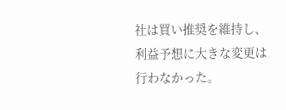社は買い推奨を維持し、利益予想に大きな変更は行わなかった。